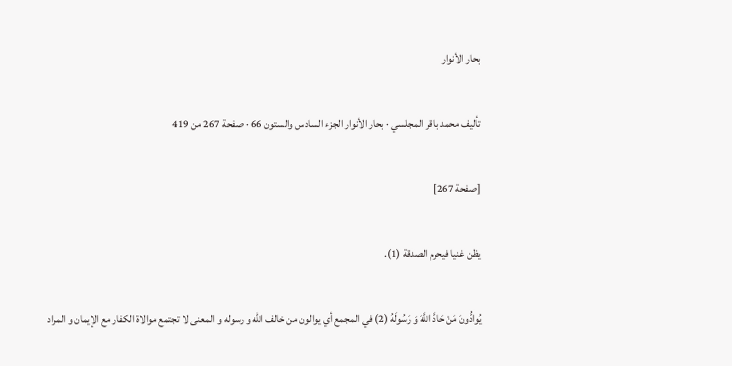بحار الأنوار

تأليف محمد باقر المجلسي · بحار الأنوار الجزء السادس والستون 66 · صفحة 267 من 419

[صفحة 267]

يظن غنيا فيحرم الصدقة (1).

يُوادُّونَ مَنْ حَادَّ اللَّهَ وَ رَسُولَهُ (2) في المجمع أي يوالون من خالف الله و رسوله و المعنى لا تجتمع موالاة الكفار مع الإيمان و المراد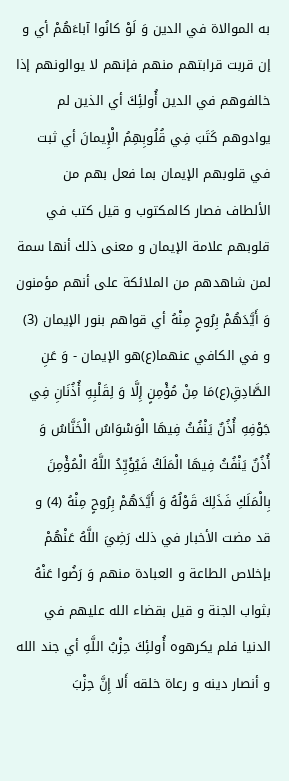به الموالاة في الدين وَ لَوْ كانُوا آباءَهُمْ أي و إن قربت قرابتهم منهم فإنهم لا يوالونهم إذا خالفوهم في الدين أُولئِكَ أي الذين لم يوادوهم كَتَبَ فِي قُلُوبِهِمُ الْإِيمانَ أي ثبت في قلوبهم الإيمان بما فعل بهم من الألطاف فصار كالمكتوب و قيل كتب في قلوبهم علامة الإيمان و معنى ذلك أنها سمة لمن شاهدهم من الملائكة على أنهم مؤمنون وَ أَيَّدَهُمْ بِرُوحٍ مِنْهُ أي قواهم بنور الإيمان (3) و في الكافي عنهما(ع)هو الإيمان - وَ عَنِ الصَّادِقِ(ع)مَا مِنْ مُؤْمِنٍ إِلَّا وَ لِقَلْبِهِ أُذُنَانِ فِي جَوْفِهِ أُذُنٌ يَنْفُثُ فِيهَا الْوَسْوَاسُ الْخَنَّاسُ وَ أُذُنٌ يَنْفُثُ فِيهَا الْمَلَكُ فَيُؤَيِّدُ اللَّهُ الْمُؤْمِنَ بِالْمَلَكِ فَذَلِكَ قَوْلُهُ وَ أَيَّدَهُمْ بِرُوحٍ مِنْهُ (4) و قد مضت الأخبار في ذلك رَضِيَ اللَّهُ عَنْهُمْ بإخلاص الطاعة و العبادة منهم وَ رَضُوا عَنْهُ بثواب الجنة و قيل بقضاء الله عليهم في الدنيا فلم يكرهوه أُولئِكَ حِزْبُ اللَّهِ أي جند الله و أنصار دينه و رعاة خلقه أَلا إِنَّ حِزْبَ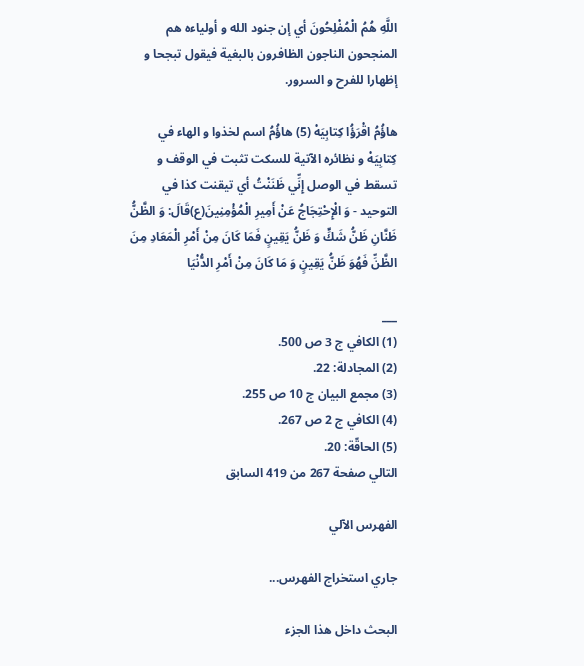اللَّهِ هُمُ الْمُفْلِحُونَ أي إن جنود الله و أولياءه هم المنجحون الناجون الظافرون بالبغية فيقول تبجحا و إظهارا للفرح و السرور.

هاؤُمُ اقْرَؤُا كِتابِيَهْ (5) هاؤُمُ اسم لخذوا و الهاء في كِتابِيَهْ و نظائره الآتية للسكت تثبت في الوقف و تسقط في الوصل إِنِّي ظَنَنْتُ أي تيقنت كذا في التوحيد - وَ الْإِحْتِجَاجُ عَنْ أَمِيرِ الْمُؤْمِنِينَ(ع)قَالَ: وَ الظَّنُّ ظَنَّانِ ظَنُّ شَكٍّ وَ ظَنُّ يَقِينٍ فَمَا كَانَ مِنْ أَمْرِ الْمَعَادِ مِنَ الظَّنِّ فَهُوَ ظَنُّ يَقِينٍ وَ مَا كَانَ مِنْ أَمْرِ الدُّنْيَا

___
(1) الكافي ج 3 ص 500.
(2) المجادلة: 22.
(3) مجمع البيان ج 10 ص 255.
(4) الكافي ج 2 ص 267.
(5) الحاقّة: 20.
التالي صفحة 267 من 419 السابق

الفهرس الآلي

جاري استخراج الفهرس...

البحث داخل هذا الجزء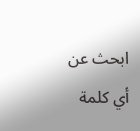ابحث عن أي كلمة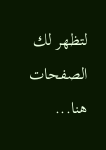لتظهر لك الصفحات هنا...